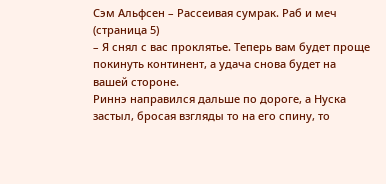Сэм Альфсен – Рассеивая сумрак. Раб и меч (страница 5)
– Я снял с вас проклятье. Теперь вам будет проще покинуть континент, а удача снова будет на вашей стороне.
Риннэ направился дальше по дороге, а Нуска застыл, бросая взгляды то на его спину, то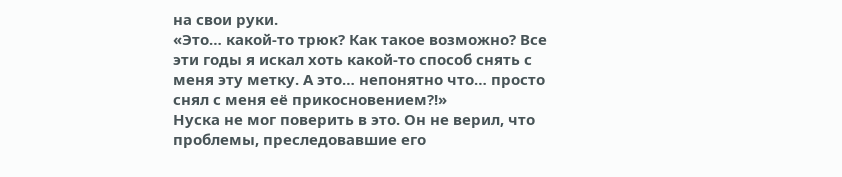на свои руки.
«Это… какой-то трюк? Как такое возможно? Все эти годы я искал хоть какой-то способ снять с меня эту метку. А это… непонятно что… просто снял с меня её прикосновением?!»
Нуска не мог поверить в это. Он не верил, что проблемы, преследовавшие его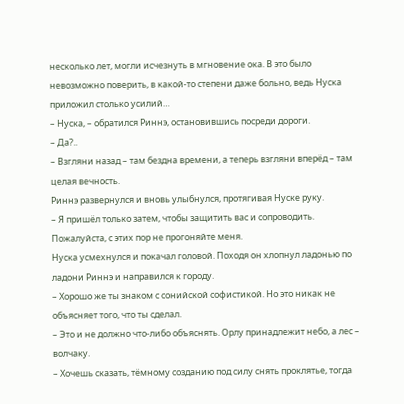несколько лет, могли исчезнуть в мгновение ока. В это было невозможно поверить, в какой-то степени даже больно, ведь Нуска приложил столько усилий…
– Нуска, – обратился Риннэ, остановившись посреди дороги.
– Да?..
– Взгляни назад – там бездна времени, а теперь взгляни вперёд – там целая вечность.
Риннэ развернулся и вновь улыбнулся, протягивая Нуске руку.
– Я пришёл только затем, чтобы защитить вас и сопроводить. Пожалуйста, с этих пор не прогоняйте меня.
Нуска усмехнулся и покачал головой. Походя он хлопнул ладонью по ладони Риннэ и направился к городу.
– Хорошо же ты знаком с сонийской софистикой. Но это никак не объясняет того, что ты сделал.
– Это и не должно что-либо объяснять. Орлу принадлежит небо, а лес – волчаку.
– Хочешь сказать, тёмному созданию под силу снять проклятье, тогда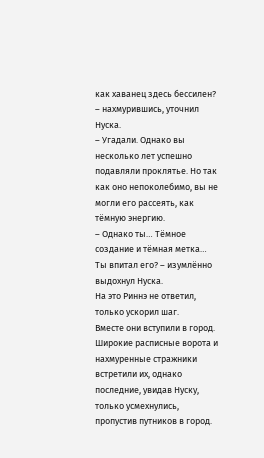как хаванец здесь бессилен? – нахмурившись, уточнил Нуска.
– Угадали. Однако вы несколько лет успешно подавляли проклятье. Но так как оно непоколебимо, вы не могли его рассеять, как тёмную энергию.
– Однако ты… Тёмное создание и тёмная метка… Ты впитал его? – изумлённо выдохнул Нуска.
На это Риннэ не ответил, только ускорил шаг.
Вместе они вступили в город. Широкие расписные ворота и нахмуренные стражники встретили их, однако последние, увидав Нуску, только усмехнулись, пропустив путников в город.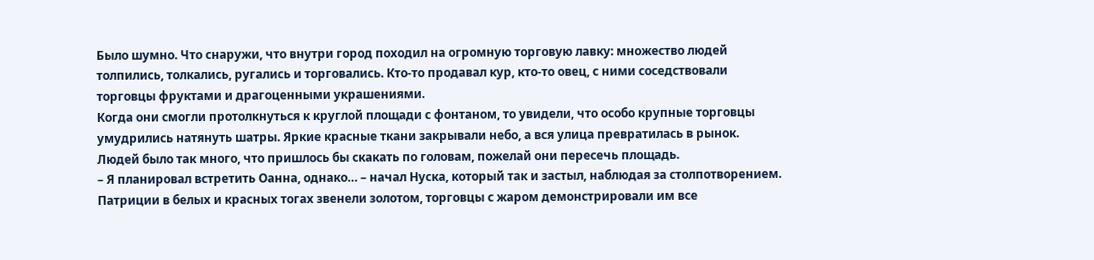Было шумно. Что снаружи, что внутри город походил на огромную торговую лавку: множество людей толпились, толкались, ругались и торговались. Кто-то продавал кур, кто-то овец, с ними соседствовали торговцы фруктами и драгоценными украшениями.
Когда они смогли протолкнуться к круглой площади с фонтаном, то увидели, что особо крупные торговцы умудрились натянуть шатры. Яркие красные ткани закрывали небо, а вся улица превратилась в рынок. Людей было так много, что пришлось бы скакать по головам, пожелай они пересечь площадь.
– Я планировал встретить Оанна, однако… – начал Нуска, который так и застыл, наблюдая за столпотворением. Патриции в белых и красных тогах звенели золотом, торговцы с жаром демонстрировали им все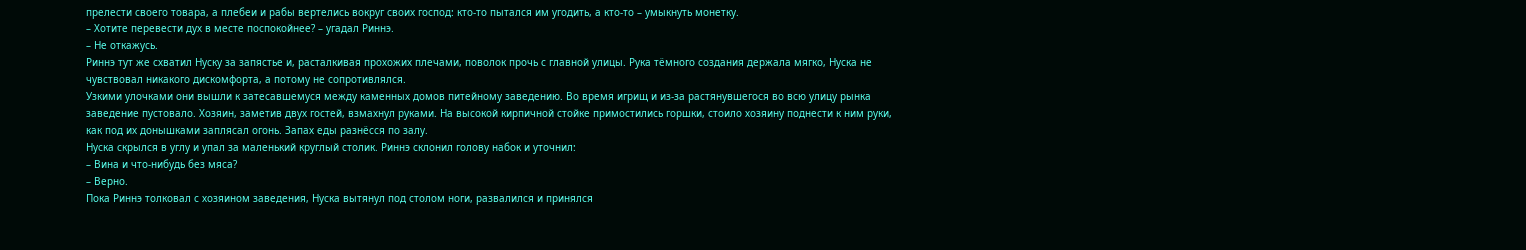прелести своего товара, а плебеи и рабы вертелись вокруг своих господ: кто-то пытался им угодить, а кто-то – умыкнуть монетку.
– Хотите перевести дух в месте поспокойнее? – угадал Риннэ.
– Не откажусь.
Риннэ тут же схватил Нуску за запястье и, расталкивая прохожих плечами, поволок прочь с главной улицы. Рука тёмного создания держала мягко, Нуска не чувствовал никакого дискомфорта, а потому не сопротивлялся.
Узкими улочками они вышли к затесавшемуся между каменных домов питейному заведению. Во время игрищ и из-за растянувшегося во всю улицу рынка заведение пустовало. Хозяин, заметив двух гостей, взмахнул руками. На высокой кирпичной стойке примостились горшки, стоило хозяину поднести к ним руки, как под их донышками заплясал огонь. Запах еды разнёсся по залу.
Нуска скрылся в углу и упал за маленький круглый столик. Риннэ склонил голову набок и уточнил:
– Вина и что-нибудь без мяса?
– Верно.
Пока Риннэ толковал с хозяином заведения, Нуска вытянул под столом ноги, развалился и принялся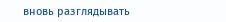вновь разглядывать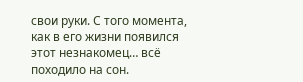свои руки. С того момента, как в его жизни появился этот незнакомец… всё походило на сон.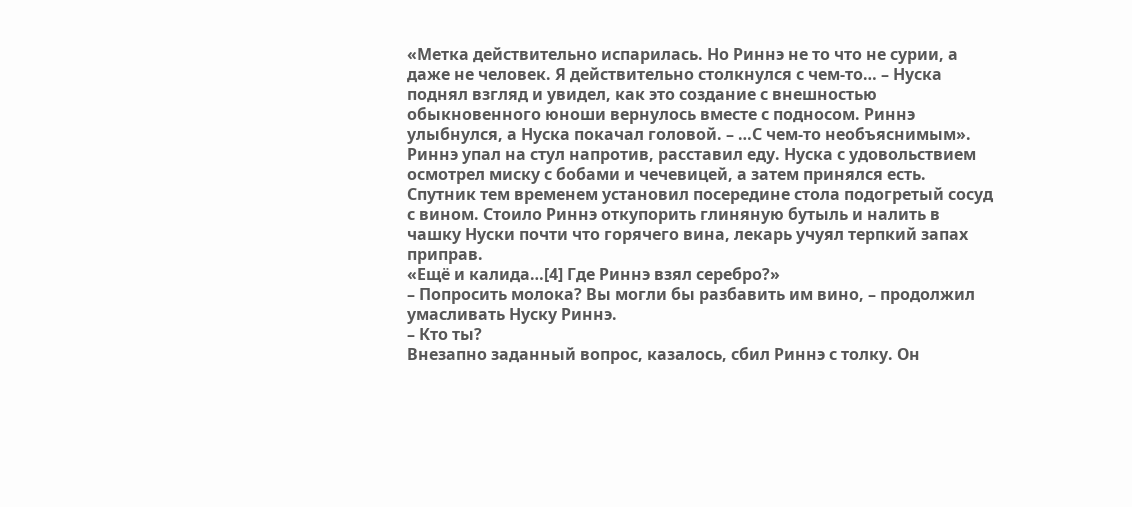«Метка действительно испарилась. Но Риннэ не то что не сурии, а даже не человек. Я действительно столкнулся с чем-то… – Нуска поднял взгляд и увидел, как это создание с внешностью обыкновенного юноши вернулось вместе с подносом. Риннэ улыбнулся, а Нуска покачал головой. – …С чем-то необъяснимым».
Риннэ упал на стул напротив, расставил еду. Нуска с удовольствием осмотрел миску с бобами и чечевицей, а затем принялся есть. Спутник тем временем установил посередине стола подогретый сосуд с вином. Стоило Риннэ откупорить глиняную бутыль и налить в чашку Нуски почти что горячего вина, лекарь учуял терпкий запах приправ.
«Ещё и калида…[4] Где Риннэ взял серебро?»
– Попросить молока? Вы могли бы разбавить им вино, – продолжил умасливать Нуску Риннэ.
– Кто ты?
Внезапно заданный вопрос, казалось, сбил Риннэ с толку. Он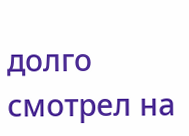долго смотрел на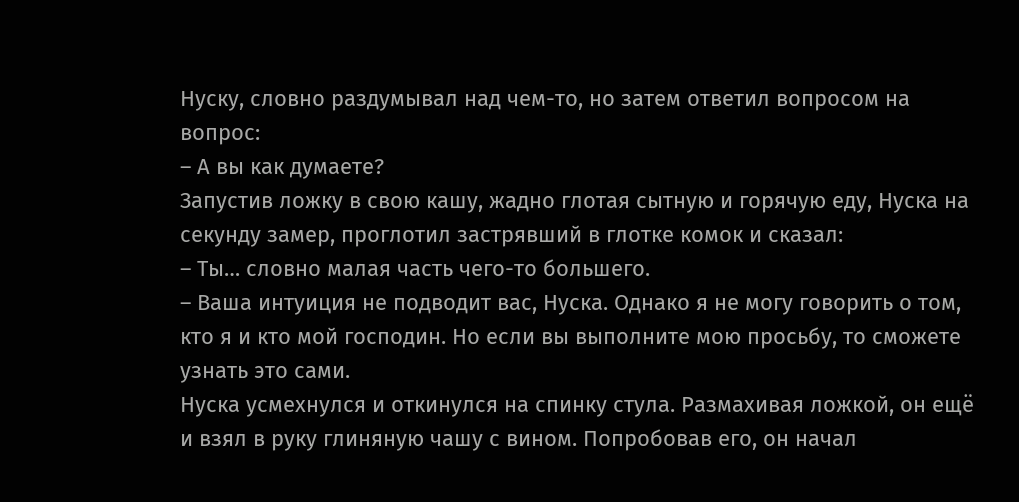Нуску, словно раздумывал над чем-то, но затем ответил вопросом на вопрос:
– А вы как думаете?
Запустив ложку в свою кашу, жадно глотая сытную и горячую еду, Нуска на секунду замер, проглотил застрявший в глотке комок и сказал:
– Ты… словно малая часть чего-то большего.
– Ваша интуиция не подводит вас, Нуска. Однако я не могу говорить о том, кто я и кто мой господин. Но если вы выполните мою просьбу, то сможете узнать это сами.
Нуска усмехнулся и откинулся на спинку стула. Размахивая ложкой, он ещё и взял в руку глиняную чашу с вином. Попробовав его, он начал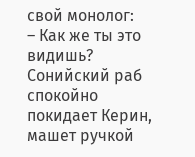свой монолог:
– Как же ты это видишь? Сонийский раб спокойно покидает Керин, машет ручкой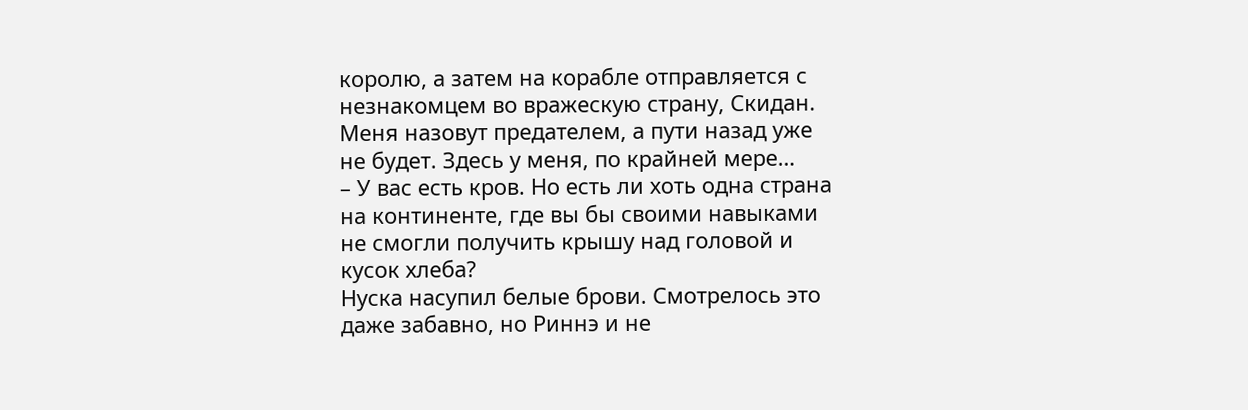королю, а затем на корабле отправляется с незнакомцем во вражескую страну, Скидан. Меня назовут предателем, а пути назад уже не будет. Здесь у меня, по крайней мере…
– У вас есть кров. Но есть ли хоть одна страна на континенте, где вы бы своими навыками не смогли получить крышу над головой и кусок хлеба?
Нуска насупил белые брови. Смотрелось это даже забавно, но Риннэ и не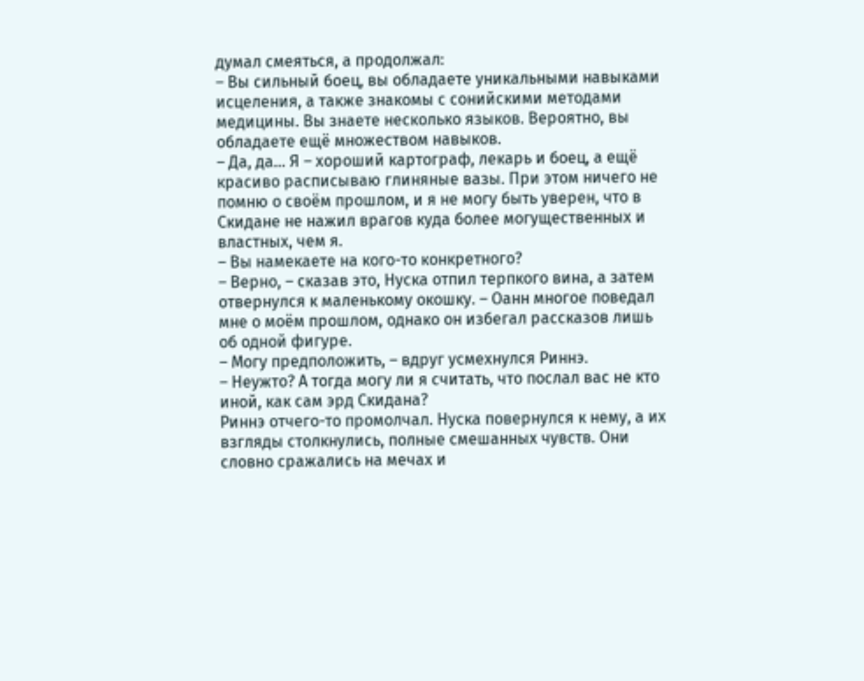думал смеяться, а продолжал:
– Вы сильный боец, вы обладаете уникальными навыками исцеления, а также знакомы с сонийскими методами медицины. Вы знаете несколько языков. Вероятно, вы обладаете ещё множеством навыков.
– Да, да… Я – хороший картограф, лекарь и боец, а ещё красиво расписываю глиняные вазы. При этом ничего не помню о своём прошлом, и я не могу быть уверен, что в Скидане не нажил врагов куда более могущественных и властных, чем я.
– Вы намекаете на кого-то конкретного?
– Верно, – сказав это, Нуска отпил терпкого вина, а затем отвернулся к маленькому окошку. – Оанн многое поведал мне о моём прошлом, однако он избегал рассказов лишь об одной фигуре.
– Могу предположить, – вдруг усмехнулся Риннэ.
– Неужто? А тогда могу ли я считать, что послал вас не кто иной, как сам эрд Скидана?
Риннэ отчего-то промолчал. Нуска повернулся к нему, а их взгляды столкнулись, полные смешанных чувств. Они словно сражались на мечах и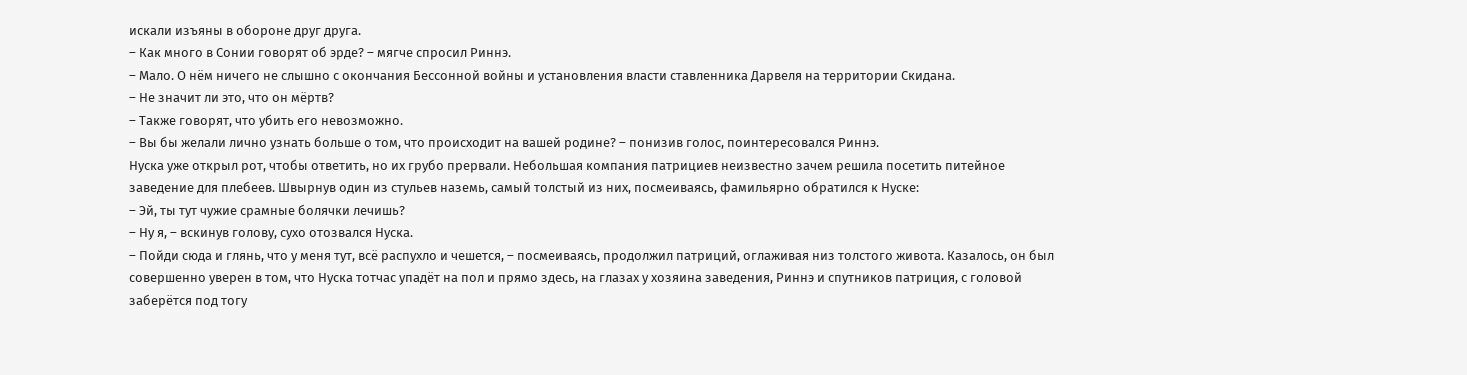искали изъяны в обороне друг друга.
– Как много в Сонии говорят об эрде? – мягче спросил Риннэ.
– Мало. О нём ничего не слышно с окончания Бессонной войны и установления власти ставленника Дарвеля на территории Скидана.
– Не значит ли это, что он мёртв?
– Также говорят, что убить его невозможно.
– Вы бы желали лично узнать больше о том, что происходит на вашей родине? – понизив голос, поинтересовался Риннэ.
Нуска уже открыл рот, чтобы ответить, но их грубо прервали. Небольшая компания патрициев неизвестно зачем решила посетить питейное заведение для плебеев. Швырнув один из стульев наземь, самый толстый из них, посмеиваясь, фамильярно обратился к Нуске:
– Эй, ты тут чужие срамные болячки лечишь?
– Ну я, – вскинув голову, сухо отозвался Нуска.
– Пойди сюда и глянь, что у меня тут, всё распухло и чешется, – посмеиваясь, продолжил патриций, оглаживая низ толстого живота. Казалось, он был совершенно уверен в том, что Нуска тотчас упадёт на пол и прямо здесь, на глазах у хозяина заведения, Риннэ и спутников патриция, с головой заберётся под тогу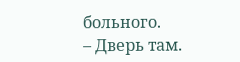больного.
– Дверь там.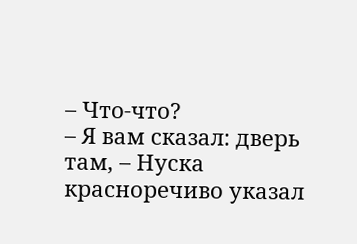– Что-что?
– Я вам сказал: дверь там, – Нуска красноречиво указал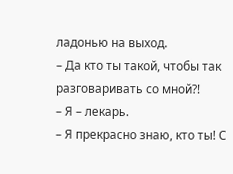ладонью на выход.
– Да кто ты такой, чтобы так разговаривать со мной?!
– Я – лекарь.
– Я прекрасно знаю, кто ты! С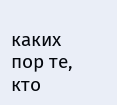каких пор те, кто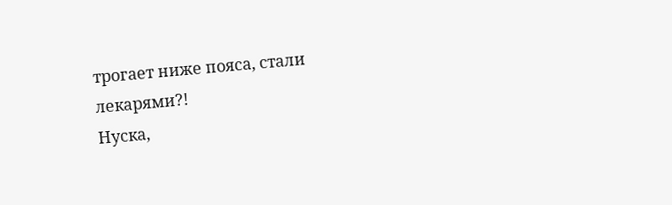трогает ниже пояса, стали лекарями?!
Нуска,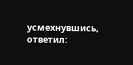усмехнувшись, ответил: